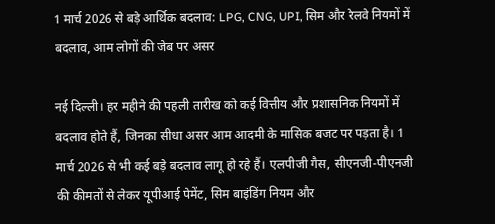1 मार्च 2026 से बड़े आर्थिक बदलाव: LPG, CNG, UPI, सिम और रेलवे नियमों में बदलाव, आम लोगों की जेब पर असर

नई दिल्ली। हर महीने की पहली तारीख को कई वित्तीय और प्रशासनिक नियमों में बदलाव होते हैं, जिनका सीधा असर आम आदमी के मासिक बजट पर पड़ता है। 1 मार्च 2026 से भी कई बड़े बदलाव लागू हो रहे हैं। एलपीजी गैस, सीएनजी-पीएनजी की कीमतों से लेकर यूपीआई पेमेंट, सिम बाइंडिंग नियम और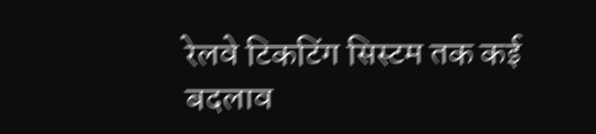रेलवे टिकटिंग सिस्टम तक कई बदलाव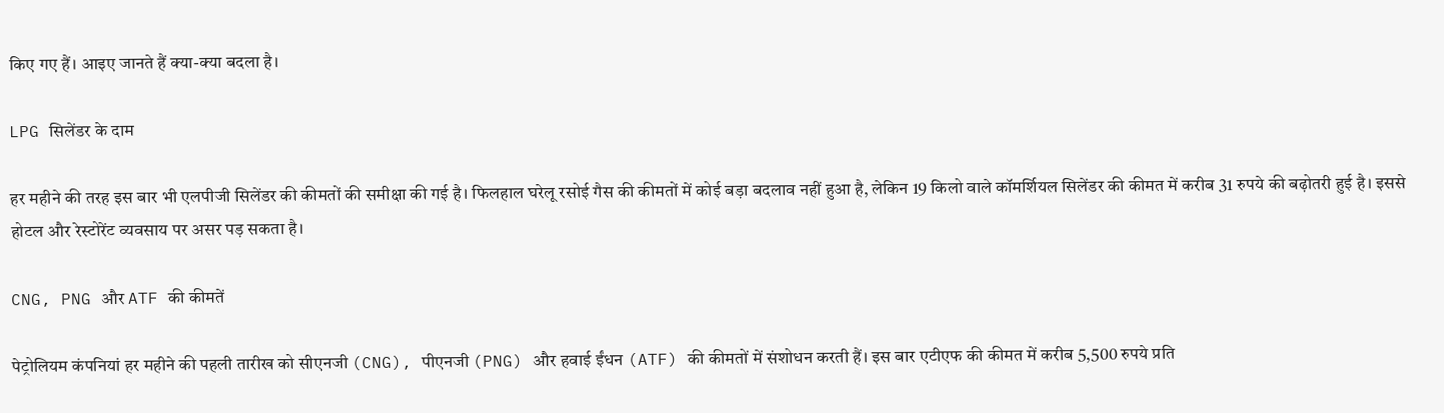किए गए हैं। आइए जानते हैं क्या-क्या बदला है।

LPG सिलेंडर के दाम

हर महीने की तरह इस बार भी एलपीजी सिलेंडर की कीमतों की समीक्षा की गई है। फिलहाल घरेलू रसोई गैस की कीमतों में कोई बड़ा बदलाव नहीं हुआ है, लेकिन 19 किलो वाले कॉमर्शियल सिलेंडर की कीमत में करीब 31 रुपये की बढ़ोतरी हुई है। इससे होटल और रेस्टोरेंट व्यवसाय पर असर पड़ सकता है।

CNG, PNG और ATF की कीमतें

पेट्रोलियम कंपनियां हर महीने की पहली तारीख को सीएनजी (CNG), पीएनजी (PNG) और हवाई ईंधन (ATF) की कीमतों में संशोधन करती हैं। इस बार एटीएफ की कीमत में करीब 5,500 रुपये प्रति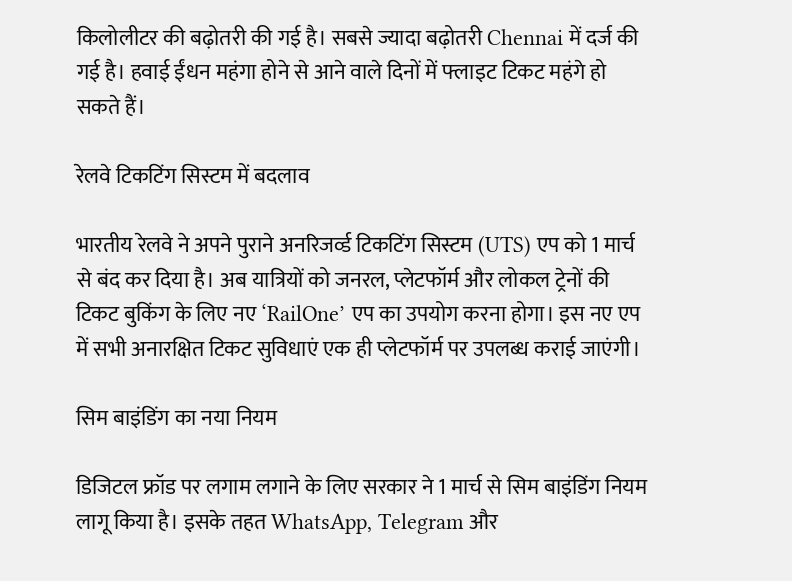किलोलीटर की बढ़ोतरी की गई है। सबसे ज्यादा बढ़ोतरी Chennai में दर्ज की गई है। हवाई ईंधन महंगा होने से आने वाले दिनों में फ्लाइट टिकट महंगे हो सकते हैं।

रेलवे टिकटिंग सिस्टम में बदलाव

भारतीय रेलवे ने अपने पुराने अनरिजर्व्ड टिकटिंग सिस्टम (UTS) एप को 1 मार्च से बंद कर दिया है। अब यात्रियों को जनरल, प्लेटफॉर्म और लोकल ट्रेनों की टिकट बुकिंग के लिए नए ‘RailOne’ एप का उपयोग करना होगा। इस नए एप में सभी अनारक्षित टिकट सुविधाएं एक ही प्लेटफॉर्म पर उपलब्ध कराई जाएंगी।

सिम बाइंडिंग का नया नियम

डिजिटल फ्रॉड पर लगाम लगाने के लिए सरकार ने 1 मार्च से सिम बाइंडिंग नियम लागू किया है। इसके तहत WhatsApp, Telegram और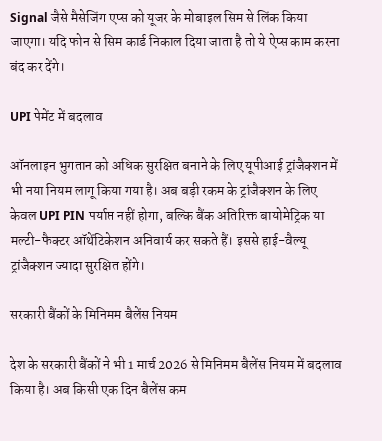Signal जैसे मैसेजिंग एप्स को यूजर के मोबाइल सिम से लिंक किया जाएगा। यदि फोन से सिम कार्ड निकाल दिया जाता है तो ये ऐप्स काम करना बंद कर देंगे।

UPI पेमेंट में बदलाव

ऑनलाइन भुगतान को अधिक सुरक्षित बनाने के लिए यूपीआई ट्रांजैक्शन में भी नया नियम लागू किया गया है। अब बड़ी रकम के ट्रांजैक्शन के लिए केवल UPI PIN पर्याप्त नहीं होगा, बल्कि बैंक अतिरिक्त बायोमेट्रिक या मल्टी-फैक्टर ऑथेंटिकेशन अनिवार्य कर सकते हैं। इससे हाई-वैल्यू ट्रांजैक्शन ज्यादा सुरक्षित होंगे।

सरकारी बैंकों के मिनिमम बैलेंस नियम

देश के सरकारी बैंकों ने भी 1 मार्च 2026 से मिनिमम बैलेंस नियम में बदलाव किया है। अब किसी एक दिन बैलेंस कम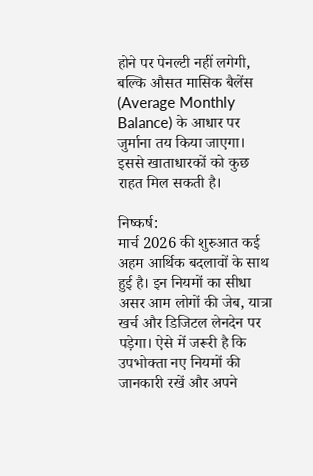होने पर पेनल्टी नहीं लगेगी, बल्कि औसत मासिक बैलेंस (Average Monthly Balance) के आधार पर जुर्माना तय किया जाएगा। इससे खाताधारकों को कुछ राहत मिल सकती है।

निष्कर्ष:
मार्च 2026 की शुरुआत कई अहम आर्थिक बदलावों के साथ हुई है। इन नियमों का सीधा असर आम लोगों की जेब, यात्रा खर्च और डिजिटल लेनदेन पर पड़ेगा। ऐसे में जरूरी है कि उपभोक्ता नए नियमों की जानकारी रखें और अपने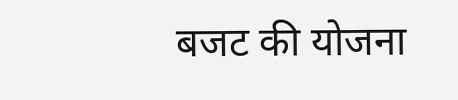बजट की योजना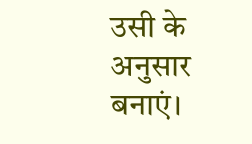उसी के अनुसार बनाएं।